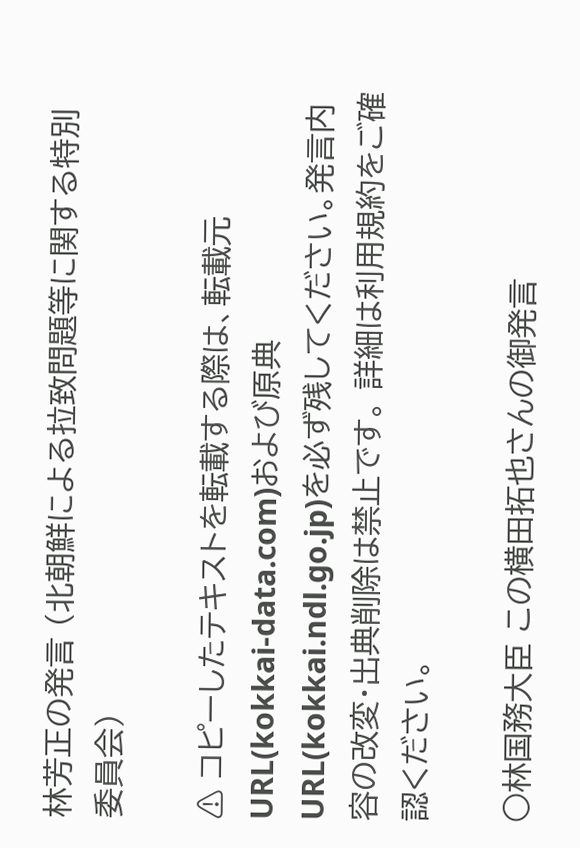林芳正の発言 (北朝鮮による拉致問題等に関する特別委員会)

⚠ コピーしたテキストを転載する際は、転載元URL(kokkai-data.com)および原典URL(kokkai.ndl.go.jp)を必ず残してください。発言内容の改変・出典削除は禁止です。 詳細は利用規約をご確認ください。

○林国務大臣 この横田拓也さんの御発言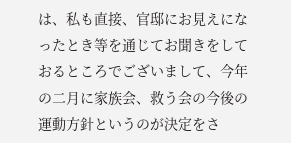は、私も直接、官邸にお見えになったとき等を通じてお聞きをしておるところでございまして、今年の二月に家族会、救う会の今後の運動方針というのが決定をさ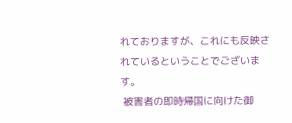れておりますが、これにも反映されているということでございます。
 被害者の即時帰国に向けた御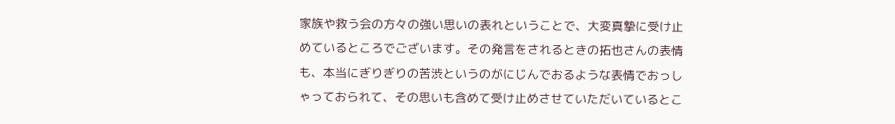家族や救う会の方々の強い思いの表れということで、大変真摯に受け止めているところでございます。その発言をされるときの拓也さんの表情も、本当にぎりぎりの苦渋というのがにじんでおるような表情でおっしゃっておられて、その思いも含めて受け止めさせていただいているとこ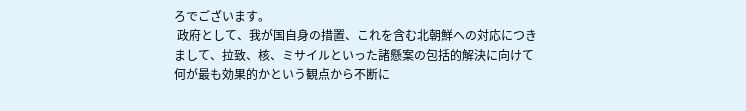ろでございます。
 政府として、我が国自身の措置、これを含む北朝鮮への対応につきまして、拉致、核、ミサイルといった諸懸案の包括的解決に向けて何が最も効果的かという観点から不断に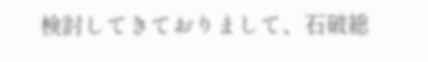検討してきておりまして、石破総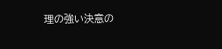理の強い決意の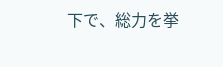下で、総力を挙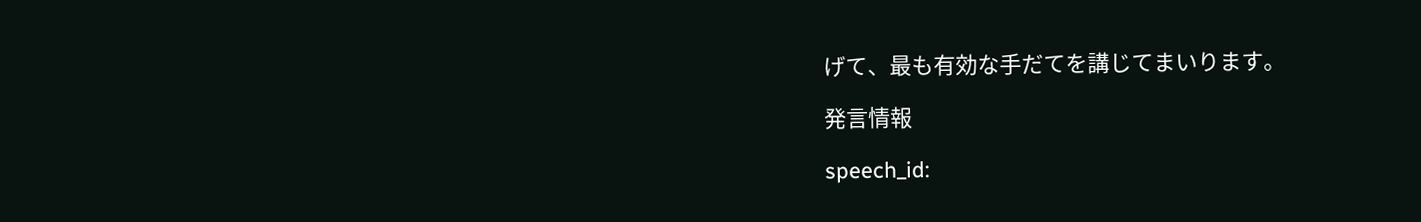げて、最も有効な手だてを講じてまいります。

発言情報

speech_id: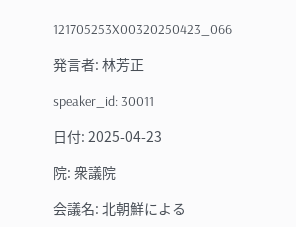121705253X00320250423_066

発言者: 林芳正

speaker_id: 30011

日付: 2025-04-23

院: 衆議院

会議名: 北朝鮮による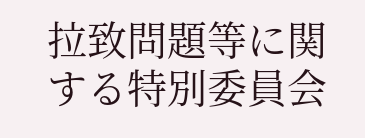拉致問題等に関する特別委員会